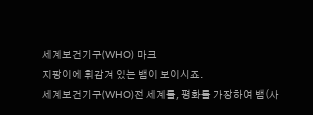세계보건기구(WHO) 마크
지팡이에 휘감겨 있는 뱀이 보이시죠.
세계보건기구(WHO)전 세계를, 평화를 가장하여 뱀(사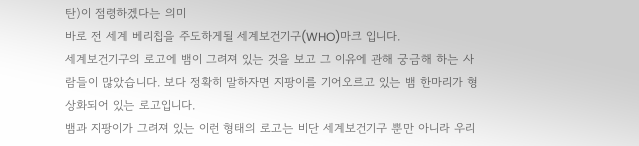탄)이 점령하겠다는 의미
바로 전 세계 베리칩을 주도하게될 세계보건기구(WHO)마크 입니다.
세계보건기구의 로고에 뱀이 그려져 있는 것을 보고 그 이유에 관해 궁금해 하는 사람들이 많았습니다. 보다 정확히 말하자면 지팡이를 기어오르고 있는 뱀 한마리가 형상화되어 있는 로고입니다.
뱀과 지팡이가 그려져 있는 이런 형태의 로고는 비단 세계보건기구 뿐만 아니라 우리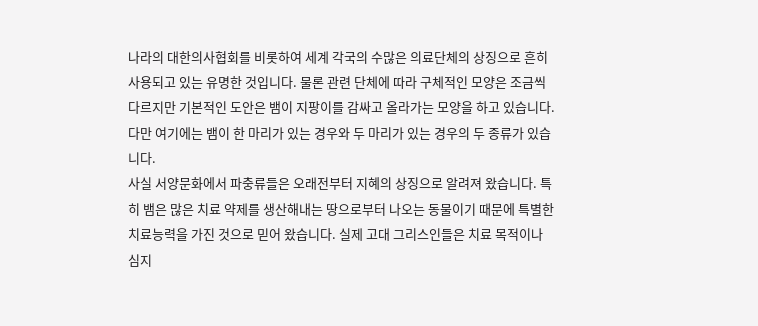나라의 대한의사협회를 비롯하여 세계 각국의 수많은 의료단체의 상징으로 흔히 사용되고 있는 유명한 것입니다. 물론 관련 단체에 따라 구체적인 모양은 조금씩 다르지만 기본적인 도안은 뱀이 지팡이를 감싸고 올라가는 모양을 하고 있습니다. 다만 여기에는 뱀이 한 마리가 있는 경우와 두 마리가 있는 경우의 두 종류가 있습니다.
사실 서양문화에서 파충류들은 오래전부터 지혜의 상징으로 알려져 왔습니다. 특히 뱀은 많은 치료 약제를 생산해내는 땅으로부터 나오는 동물이기 때문에 특별한 치료능력을 가진 것으로 믿어 왔습니다. 실제 고대 그리스인들은 치료 목적이나 심지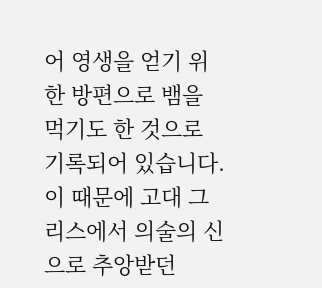어 영생을 얻기 위한 방편으로 뱀을 먹기도 한 것으로 기록되어 있습니다.
이 때문에 고대 그리스에서 의술의 신으로 추앙받던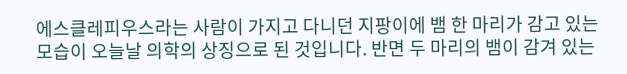에스클레피우스라는 사람이 가지고 다니던 지팡이에 뱀 한 마리가 감고 있는 모습이 오늘날 의학의 상징으로 된 것입니다. 반면 두 마리의 뱀이 감겨 있는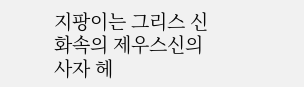지팡이는 그리스 신화속의 제우스신의 사자 헤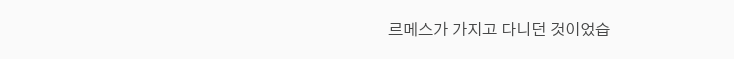르메스가 가지고 다니던 것이었습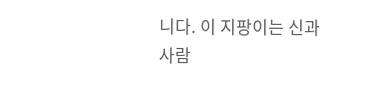니다. 이 지팡이는 신과 사람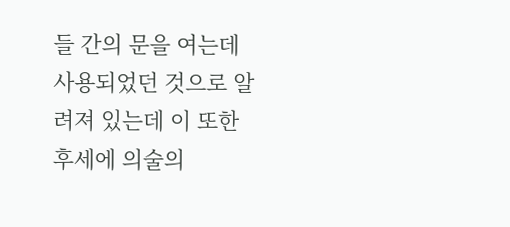들 간의 문을 여는데 사용되었던 것으로 알려져 있는데 이 또한 후세에 의술의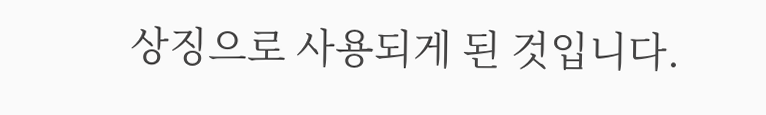상징으로 사용되게 된 것입니다.